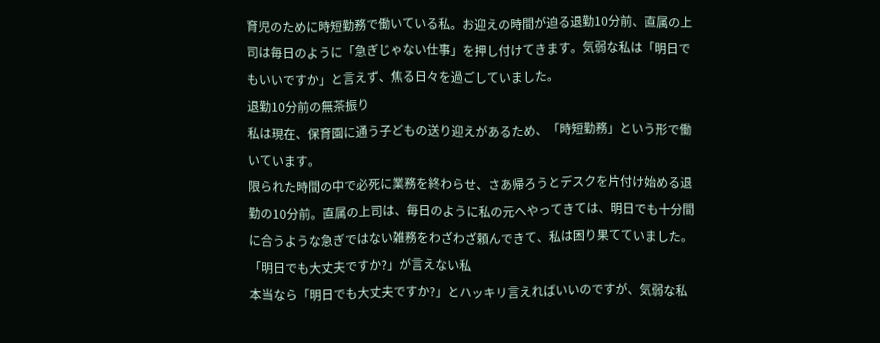育児のために時短勤務で働いている私。お迎えの時間が迫る退勤10分前、直属の上司は毎日のように「急ぎじゃない仕事」を押し付けてきます。気弱な私は「明日でもいいですか」と言えず、焦る日々を過ごしていました。
退勤10分前の無茶振り
私は現在、保育園に通う子どもの送り迎えがあるため、「時短勤務」という形で働いています。
限られた時間の中で必死に業務を終わらせ、さあ帰ろうとデスクを片付け始める退勤の10分前。直属の上司は、毎日のように私の元へやってきては、明日でも十分間に合うような急ぎではない雑務をわざわざ頼んできて、私は困り果てていました。
「明日でも大丈夫ですか?」が言えない私
本当なら「明日でも大丈夫ですか?」とハッキリ言えればいいのですが、気弱な私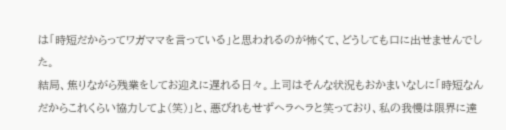は「時短だからってワガママを言っている」と思われるのが怖くて、どうしても口に出せませんでした。
結局、焦りながら残業をしてお迎えに遅れる日々。上司はそんな状況もおかまいなしに「時短なんだからこれくらい協力してよ(笑)」と、悪びれもせずヘラヘラと笑っており、私の我慢は限界に達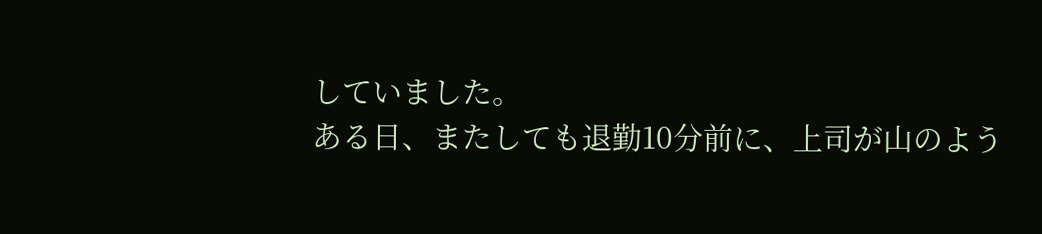していました。
ある日、またしても退勤10分前に、上司が山のよう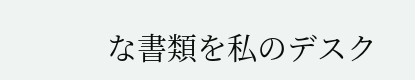な書類を私のデスク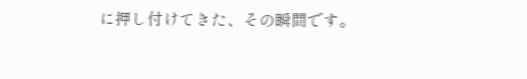に押し付けてきた、その瞬間です。